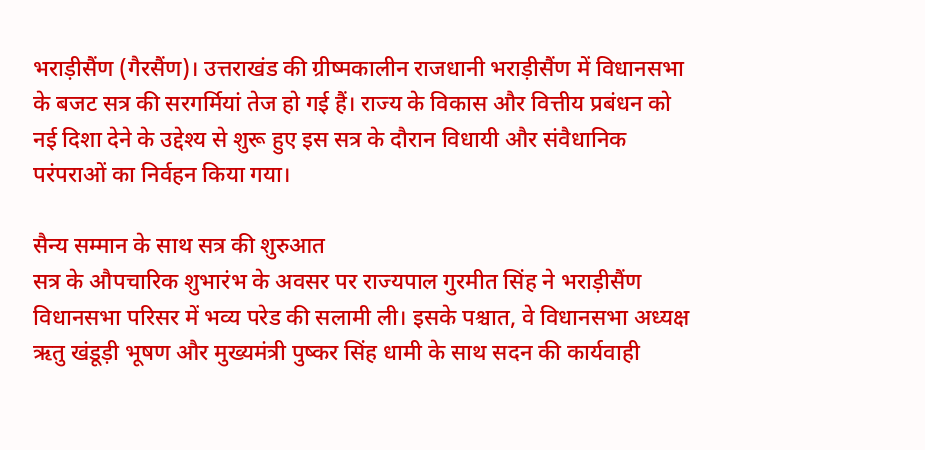भराड़ीसैंण (गैरसैंण)। उत्तराखंड की ग्रीष्मकालीन राजधानी भराड़ीसैंण में विधानसभा के बजट सत्र की सरगर्मियां तेज हो गई हैं। राज्य के विकास और वित्तीय प्रबंधन को नई दिशा देने के उद्देश्य से शुरू हुए इस सत्र के दौरान विधायी और संवैधानिक परंपराओं का निर्वहन किया गया।

सैन्य सम्मान के साथ सत्र की शुरुआत
सत्र के औपचारिक शुभारंभ के अवसर पर राज्यपाल गुरमीत सिंह ने भराड़ीसैंण विधानसभा परिसर में भव्य परेड की सलामी ली। इसके पश्चात, वे विधानसभा अध्यक्ष ऋतु खंडूड़ी भूषण और मुख्यमंत्री पुष्कर सिंह धामी के साथ सदन की कार्यवाही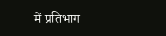में प्रतिभाग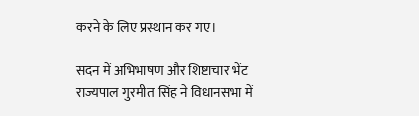करने के लिए प्रस्थान कर गए।

सदन में अभिभाषण और शिष्टाचार भेंट
राज्यपाल गुरमीत सिंह ने विधानसभा में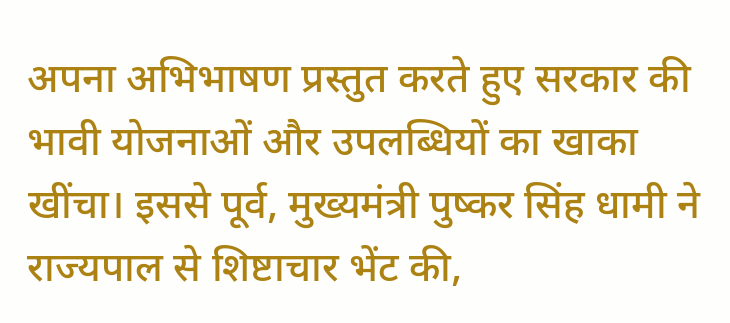अपना अभिभाषण प्रस्तुत करते हुए सरकार की भावी योजनाओं और उपलब्धियों का खाका खींचा। इससे पूर्व, मुख्यमंत्री पुष्कर सिंह धामी ने राज्यपाल से शिष्टाचार भेंट की,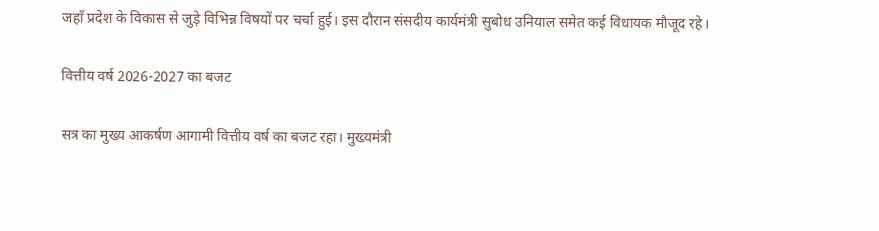जहाँ प्रदेश के विकास से जुड़े विभिन्न विषयों पर चर्चा हुई। इस दौरान संसदीय कार्यमंत्री सुबोध उनियाल समेत कई विधायक मौजूद रहे।

वित्तीय वर्ष 2026-2027 का बजट

सत्र का मुख्य आकर्षण आगामी वित्तीय वर्ष का बजट रहा। मुख्यमंत्री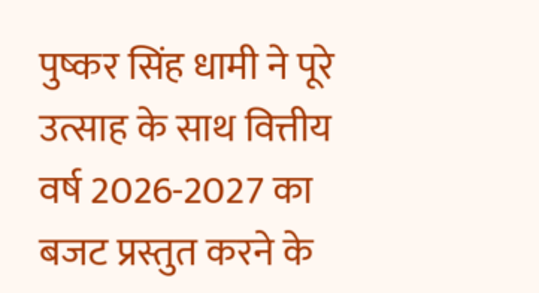पुष्कर सिंह धामी ने पूरे उत्साह के साथ वित्तीय वर्ष 2026-2027 का बजट प्रस्तुत करने के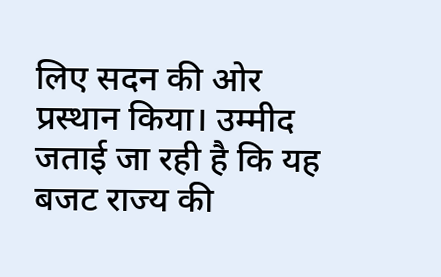लिए सदन की ओर प्रस्थान किया। उम्मीद जताई जा रही है कि यह बजट राज्य की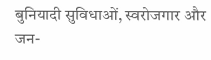बुनियादी सुविधाओं, स्वरोजगार और जन-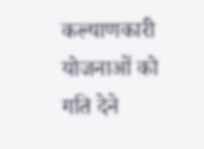कल्याणकारी योजनाओं को गति देने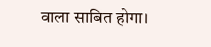वाला साबित होगा।